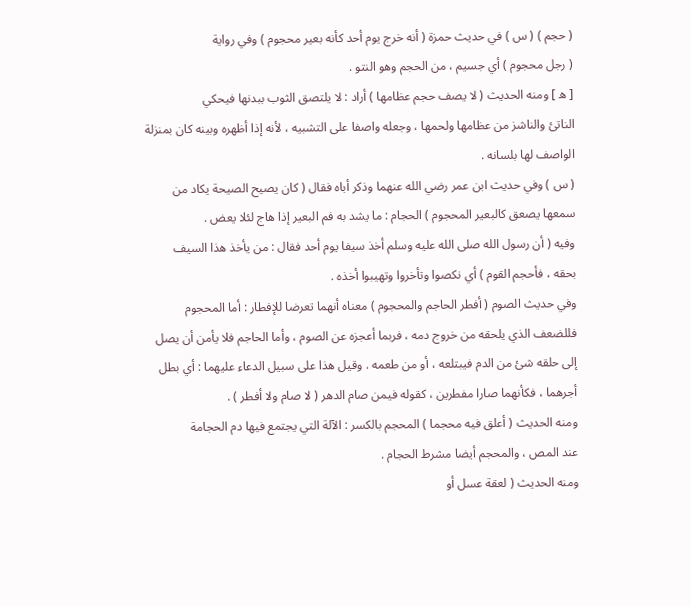( حجم ) ( س ) في حديث حمزة ( أنه خرج يوم أحد كأنه بعير محجوم ) وفي رواية
( رجل محجوم ) أي جسيم ، من الحجم وهو النتو .
[ ه ] ومنه الحديث ( لا يصف حجم عظامها ) أراد : لا يلتصق الثوب ببدنها فيحكي
الناتئ والناشز من عظامها ولحمها ، وجعله واصفا على التشبيه ، لأنه إذا أظهره وبينه كان بمنزلة
الواصف لها بلسانه .
( س ) وفي حديث ابن عمر رضي الله عنهما وذكر أباه فقال ( كان يصيح الصيحة يكاد من
سمعها يصعق كالبعير المحجوم ) الحجام : ما يشد به فم البعير إذا هاج لئلا يعض .
وفيه ( أن رسول الله صلى الله عليه وسلم أخذ سيفا يوم أحد فقال : من يأخذ هذا السيف
بحقه ، فأحجم القوم ) أي نكصوا وتأخروا وتهيبوا أخذه .
وفي حديث الصوم ( أفطر الحاجم والمحجوم ) معناه أنهما تعرضا للإفطار : أما المحجوم
فللضعف الذي يلحقه من خروج دمه ، فربما أعجزه عن الصوم ، وأما الحاجم فلا يأمن أن يصل
إلى حلقه شئ من الدم فيبتلعه ، أو من طعمه . وقيل هذا على سبيل الدعاء عليهما : أي بطل
أجرهما ، فكأنهما صارا مفطرين ، كقوله فيمن صام الدهر ( لا صام ولا أفطر ) .
ومنه الحديث ( أعلق فيه محجما ) المحجم بالكسر : الآلة التي يجتمع فيها دم الحجامة
عند المص ، والمحجم أيضا مشرط الحجام .
ومنه الحديث ( لعقة عسل أو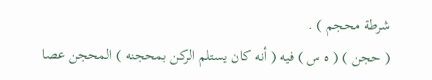شرطة محجم ) .
( حجن ) ( ه س ) فيه ( أنه كان يستلم الركن بمحجنه ) المحجن عصا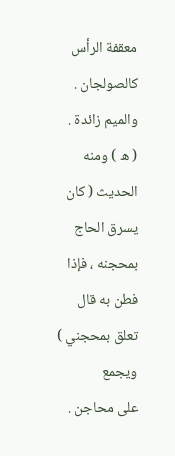معقفة الرأس
كالصولجان . والميم زائدة .
( ه ) ومنه الحديث ( كان يسرق الحاج بمحجنه ، فإذا فطن به قال تعلق بمحجني ) ويجمع
على محاجن .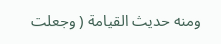ومنه حديث القيامة ( وجعلت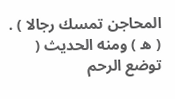المحاجن تمسك رجالا ) .
( ه ) ومنه الحديث ( توضع الرحم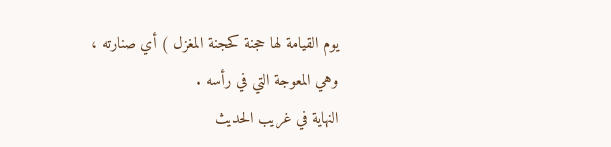يوم القيامة لها حجنة كحجنة المغزل ) أي صنارته ،
وهي المعوجة التي في رأسه .
النهاية في غريب الحديث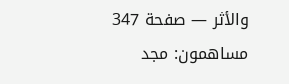والأثر — صفحة 347
مساهمون: مجد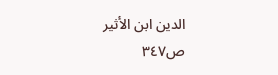الدين ابن الأثير
ص٣٤٧